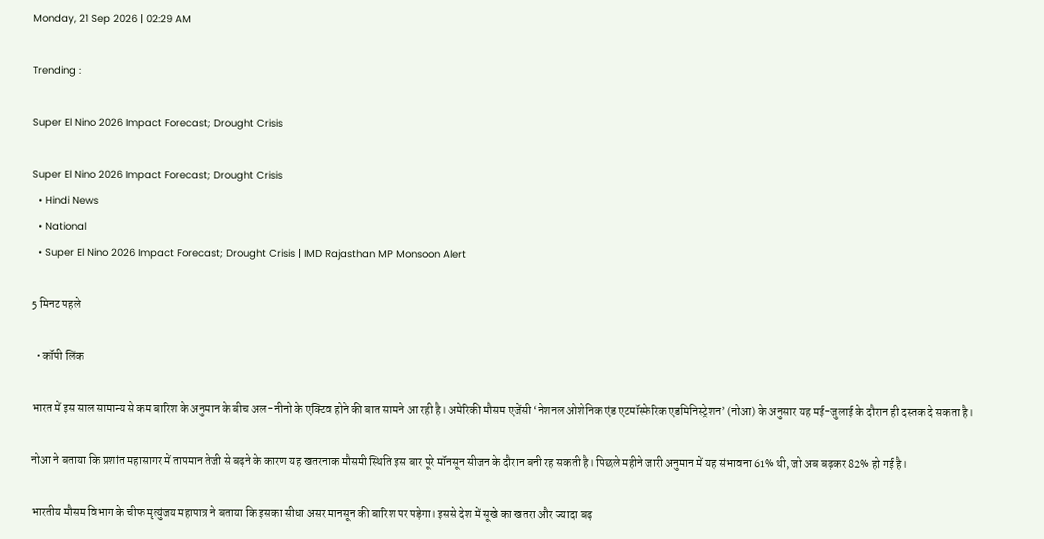Monday, 21 Sep 2026 | 02:29 AM

Trending :

Super El Nino 2026 Impact Forecast; Drought Crisis

Super El Nino 2026 Impact Forecast; Drought Crisis
  • Hindi News
  • National
  • Super El Nino 2026 Impact Forecast; Drought Crisis | IMD Rajasthan MP Monsoon Alert

5 मिनट पहले

  • कॉपी लिंक

भारत में इस साल सामान्य से कम बारिश के अनुमान के बीच अल-नीनो के एक्टिव होने की बात सामने आ रही है। अमेरिकी मौसम एजेंसी ‘नेशनल ओशेनिक एंड एटमॉस्फेरिक एडमिनिस्ट्रेशन’ (नोआ) के अनुसार यह मई-जुलाई के दौरान ही दस्तक दे सकता है।

नोआ ने बताया कि प्रशांत महासागर में तापमान तेजी से बढ़ने के कारण यह खतरनाक मौसमी स्थिति इस बार पूरे मॉनसून सीजन के दौरान बनी रह सकती है। पिछले महीने जारी अनुमान में यह संभावना 61% थी, जो अब बढ़कर 82% हो गई है।

भारतीय मौसम विभाग के चीफ मृत्युंजय महापात्र ने बताया कि इसका सीधा असर मानसून की बारिश पर पड़ेगा। इससे देश में सूखे का खतरा और ज्यादा बढ़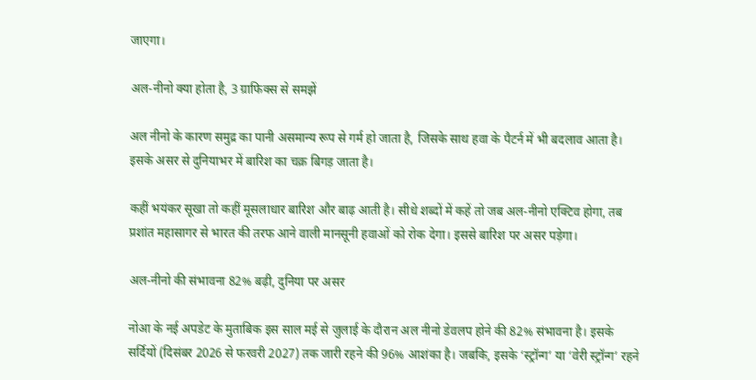जाएगा।

अल-नीनो क्या होता है, 3 ग्राफिक्स से समझें

अल नीनो के कारण समुद्र का पानी असमान्य रूप से गर्म हो जाता है, जिसके साथ हवा के पैटर्न में भी बदलाव आता है। इसके असर से दुनियाभर में बारिश का चक्र बिगड़ जाता है।

कहीं भयंकर सूखा तो कहीं मूसलाधार बारिश और बाढ़ आती है। सीधे शब्दों में कहें तो जब अल-नीनो एक्टिव होगा, तब प्रशांत महासागर से भारत की तरफ आने वाली मानसूनी हवाओं को रोक देगा। इससे बारिश पर असर पड़ेगा।

अल-नीनो की संभावना 82% बढ़ी, दुनिया पर असर

नोआ के नई अपडेट के मुताबिक इस साल मई से जुलाई के दौरान अल नीनो डेवलप होने की 82% संभावना है। इसके सर्दियों (दिसंबर 2026 से फरवरी 2027) तक जारी रहने की 96% आशंका है। जबकि, इसके ‘स्ट्रॉन्ग’ या ‘वेरी स्ट्रॉन्ग’ रहने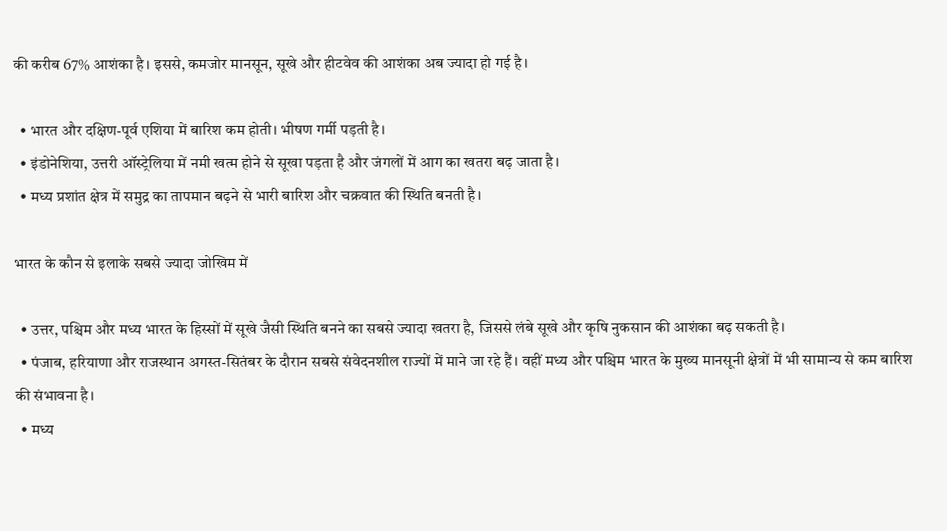की करीब 67% आशंका है। इससे, कमजोर मानसून, सूखे और हीटवेव की आशंका अब ज्यादा हो गई है।

  • भारत और दक्षिण-पूर्व एशिया में बारिश कम होती। भीषण गर्मी पड़ती है।
  • इंडोनेशिया, उत्तरी ऑस्ट्रेलिया में नमी खत्म होने से सूखा पड़ता है और जंगलों में आग का खतरा बढ़ जाता है।
  • मध्य प्रशांत क्षेत्र में समुद्र का तापमान बढ़ने से भारी बारिश और चक्रवात की स्थिति बनती है।

भारत के कौन से इलाके सबसे ज्यादा जोखिम में

  • उत्तर, पश्चिम और मध्य भारत के हिस्सों में सूखे जैसी स्थिति बनने का सबसे ज्यादा खतरा है, जिससे लंबे सूखे और कृषि नुकसान की आशंका बढ़ सकती है।
  • पंजाब, हरियाणा और राजस्थान अगस्त-सितंबर के दौरान सबसे संवेदनशील राज्यों में माने जा रहे हैं। वहीं मध्य और पश्चिम भारत के मुख्य मानसूनी क्षेत्रों में भी सामान्य से कम बारिश की संभावना है।
  • मध्य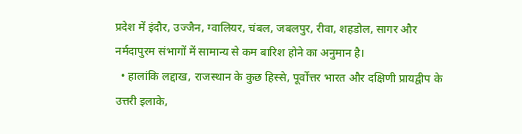प्रदेश में इंदौर, उज्जैन, ग्वालियर, चंबल, जबलपुर, रीवा, शहडोल, सागर और नर्मदापुरम संभागों में सामान्य से कम बारिश होने का अनुमान है।
  • हालांकि लद्दाख, राजस्थान के कुछ हिस्से, पूर्वोत्तर भारत और दक्षिणी प्रायद्वीप के उत्तरी इलाके,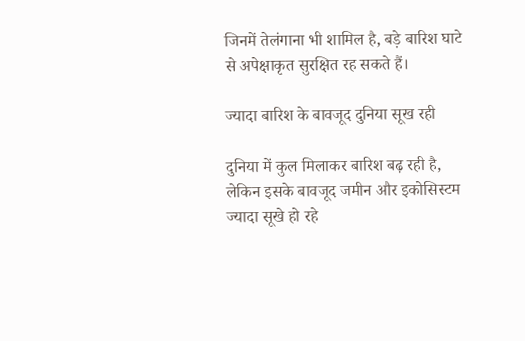जिनमें तेलंगाना भी शामिल है, बड़े बारिश घाटे से अपेक्षाकृत सुरक्षित रह सकते हैं।

ज्यादा बारिश के बावजूद दुनिया सूख रही

दुनिया में कुल मिलाकर बारिश बढ़ रही है, लेकिन इसके बावजूद जमीन और इकोसिस्टम ज्यादा सूखे हो रहे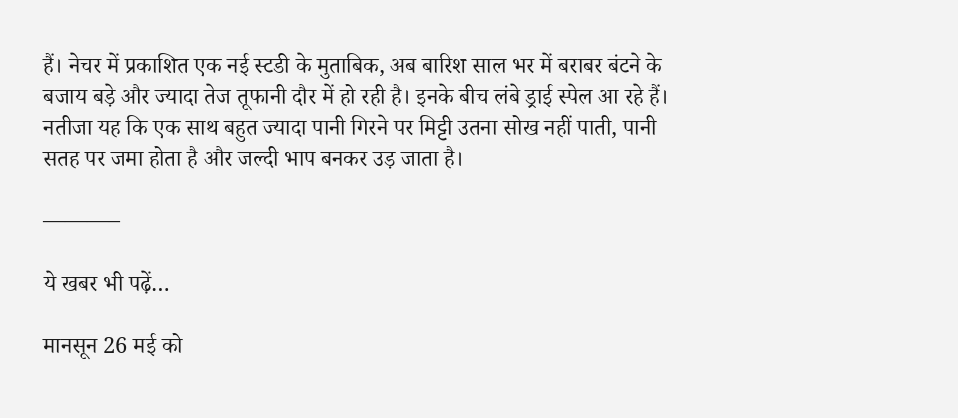हैं। नेचर में प्रकाशित एक नई स्टडी के मुताबिक, अब बारिश साल भर में बराबर बंटने के बजाय बड़े और ज्यादा तेज तूफानी दौर में हो रही है। इनके बीच लंबे ड्राई स्पेल आ रहे हैं। नतीजा यह कि एक साथ बहुत ज्यादा पानी गिरने पर मिट्टी उतना सोख नहीं पाती, पानी सतह पर जमा होता है और जल्दी भाप बनकर उड़ जाता है।

———–

ये खबर भी पढ़ें…

मानसून 26 मई को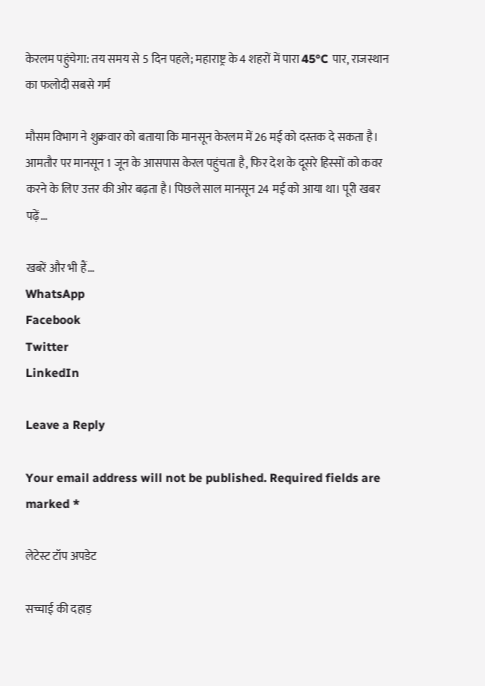केरलम पहुंचेगा: तय समय से 5 दिन पहले; महाराष्ट्र के 4 शहरों में पारा 45°C पार, राजस्थान का फलोदी सबसे गर्म

मौसम विभाग ने शुक्रवार को बताया कि मानसून केरलम में 26 मई को दस्तक दे सकता है। आमतौर पर मानसून 1 जून के आसपास केरल पहुंचता है, फिर देश के दूसरे हिस्सों को कवर करने के लिए उत्तर की ओर बढ़ता है। पिछले साल मानसून 24 मई को आया था। पूरी खबर पढ़ें…

खबरें और भी हैं…
WhatsApp
Facebook
Twitter
LinkedIn

Leave a Reply

Your email address will not be published. Required fields are marked *

लेटेस्ट टॉप अपडेट

सच्चाई की दहाड़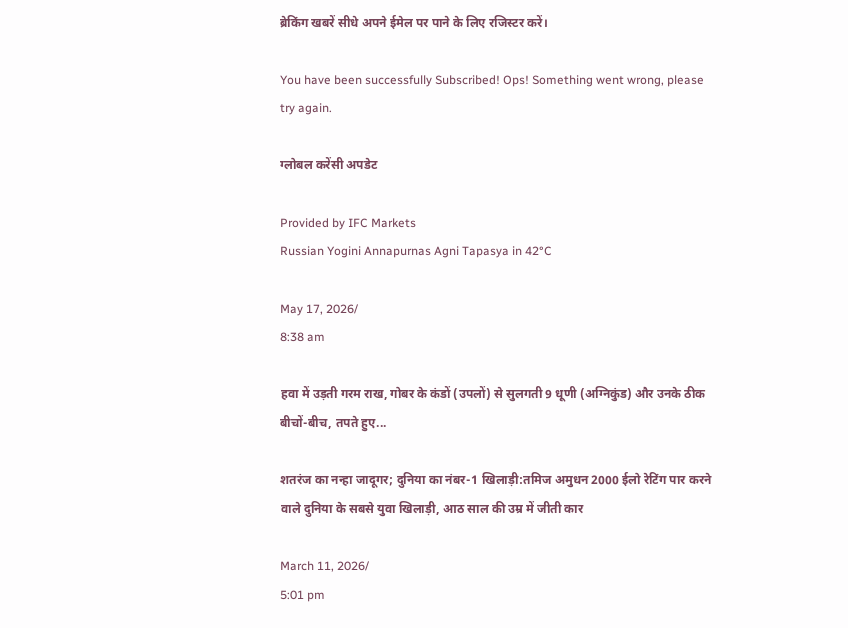ब्रेकिंग खबरें सीधे अपने ईमेल पर पाने के लिए रजिस्टर करें।

You have been successfully Subscribed! Ops! Something went wrong, please try again.

ग्लोबल करेंसी अपडेट

Provided by IFC Markets
Russian Yogini Annapurnas Agni Tapasya in 42°C

May 17, 2026/
8:38 am

हवा में उड़ती गरम राख, गोबर के कंडों (उपलों) से सुलगती 9 धूणी (अग्निकुंड) और उनके ठीक बीचों-बीच, तपते हुए...

शतरंज का नन्हा जादूगर; दुनिया का नंबर-1 खिलाड़ी:तमिज अमुधन 2000 ईलो रेटिंग पार करने वाले दुनिया के सबसे युवा खिलाड़ी, आठ साल की उम्र में जीती कार

March 11, 2026/
5:01 pm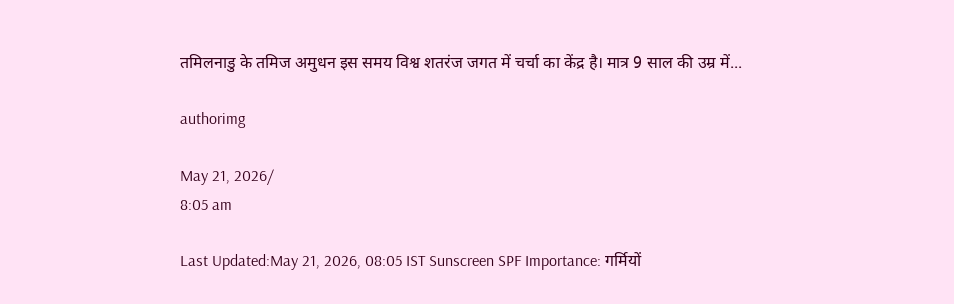तमिलनाडु के तमिज अमुधन इस समय विश्व शतरंज जगत में चर्चा का केंद्र है। मात्र 9 साल की उम्र में...

authorimg

May 21, 2026/
8:05 am

Last Updated:May 21, 2026, 08:05 IST Sunscreen SPF Importance: गर्मियों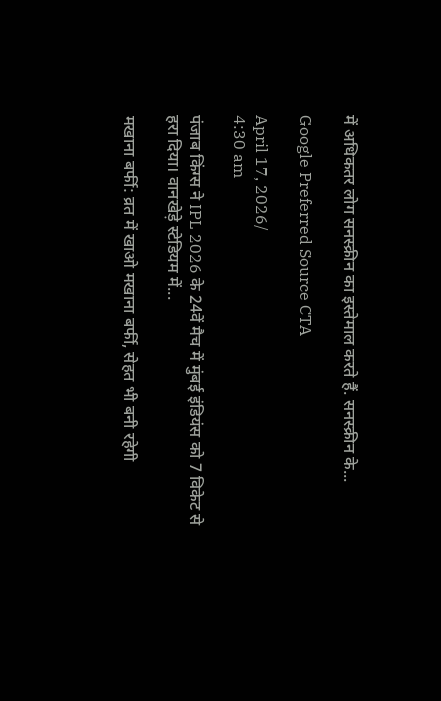में अधिकतर लोग सनस्क्रीन का इस्तेमाल करते हैं. सनस्क्रीन के...

Google Preferred Source CTA

April 17, 2026/
4:30 am

पंजाब किंग्स ने IPL 2026 के 24वें मैच में मुंबई इंडियंस को 7 विकेट से हरा दिया। वानखेड़े स्टेडियम में...

मखाना बर्फी: व्रत में खाओ मखाना बर्फी, सेहत भी बनी रहेगी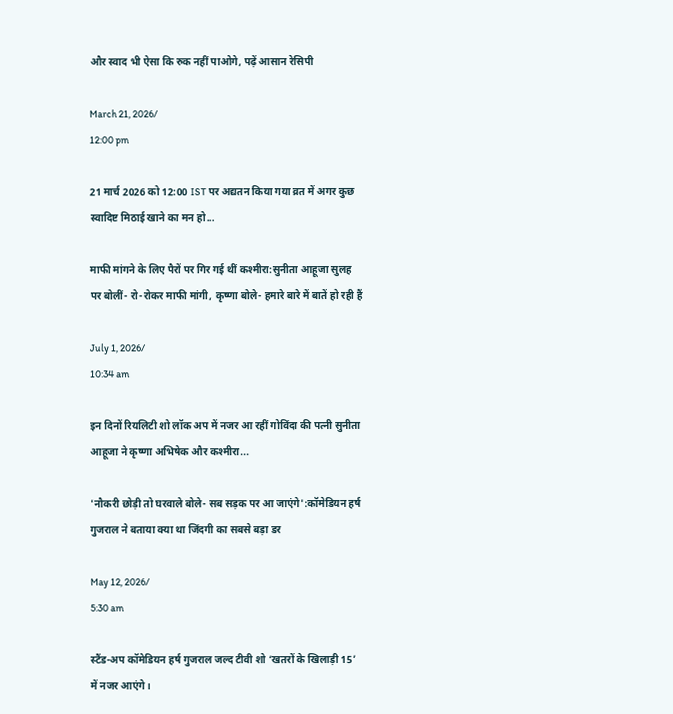और स्वाद भी ऐसा कि रुक नहीं पाओगे, पढ़ें आसान रेसिपी

March 21, 2026/
12:00 pm

21 मार्च 2026 को 12:00 IST पर अद्यतन किया गया व्रत में अगर कुछ स्वादिष्ट मिठाई खाने का मन हो...

माफी मांगने के लिए पैरों पर गिर गई थीं कश्मीरा:सुनीता आहूजा सुलह पर बोलीं- रो-रोकर माफी मांगी, कृष्णा बोले- हमारे बारे में बातें हो रही हैं

July 1, 2026/
10:34 am

इन दिनों रियलिटी शो लॉक अप में नजर आ रहीं गोविंदा की पत्नी सुनीता आहूजा ने कृष्णा अभिषेक और कश्मीरा...

'नौकरी छोड़ी तो घरवाले बोले- सब सड़क पर आ जाएंगे':कॉमेडियन हर्ष गुजराल ने बताया क्या था जिंदगी का सबसे बड़ा डर

May 12, 2026/
5:30 am

स्टैंड-अप कॉमेडियन हर्ष गुजराल जल्द टीवी शो ‘खतरों के खिलाड़ी 15’ में नजर आएंगे।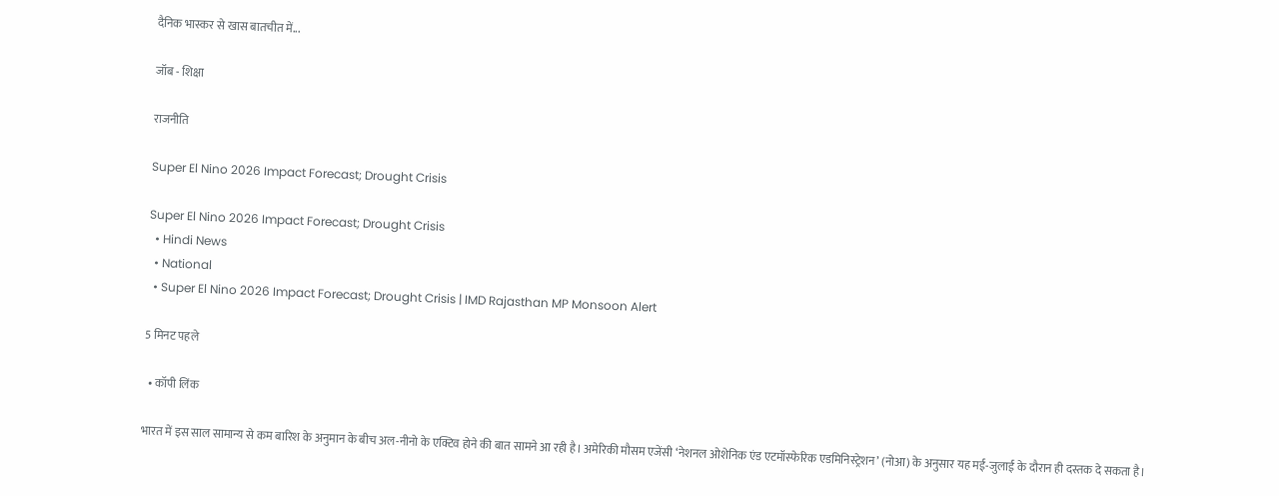दैनिक भास्कर से खास बातचीत में...

जॉब - शिक्षा

राजनीति

Super El Nino 2026 Impact Forecast; Drought Crisis

Super El Nino 2026 Impact Forecast; Drought Crisis
  • Hindi News
  • National
  • Super El Nino 2026 Impact Forecast; Drought Crisis | IMD Rajasthan MP Monsoon Alert

5 मिनट पहले

  • कॉपी लिंक

भारत में इस साल सामान्य से कम बारिश के अनुमान के बीच अल-नीनो के एक्टिव होने की बात सामने आ रही है। अमेरिकी मौसम एजेंसी ‘नेशनल ओशेनिक एंड एटमॉस्फेरिक एडमिनिस्ट्रेशन’ (नोआ) के अनुसार यह मई-जुलाई के दौरान ही दस्तक दे सकता है।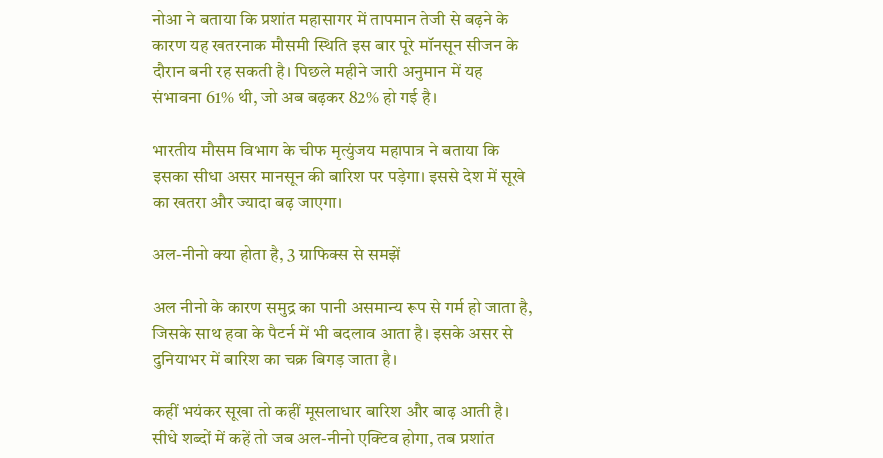नोआ ने बताया कि प्रशांत महासागर में तापमान तेजी से बढ़ने के कारण यह खतरनाक मौसमी स्थिति इस बार पूरे मॉनसून सीजन के दौरान बनी रह सकती है। पिछले महीने जारी अनुमान में यह संभावना 61% थी, जो अब बढ़कर 82% हो गई है।

भारतीय मौसम विभाग के चीफ मृत्युंजय महापात्र ने बताया कि इसका सीधा असर मानसून की बारिश पर पड़ेगा। इससे देश में सूखे का खतरा और ज्यादा बढ़ जाएगा।

अल-नीनो क्या होता है, 3 ग्राफिक्स से समझें

अल नीनो के कारण समुद्र का पानी असमान्य रूप से गर्म हो जाता है, जिसके साथ हवा के पैटर्न में भी बदलाव आता है। इसके असर से दुनियाभर में बारिश का चक्र बिगड़ जाता है।

कहीं भयंकर सूखा तो कहीं मूसलाधार बारिश और बाढ़ आती है। सीधे शब्दों में कहें तो जब अल-नीनो एक्टिव होगा, तब प्रशांत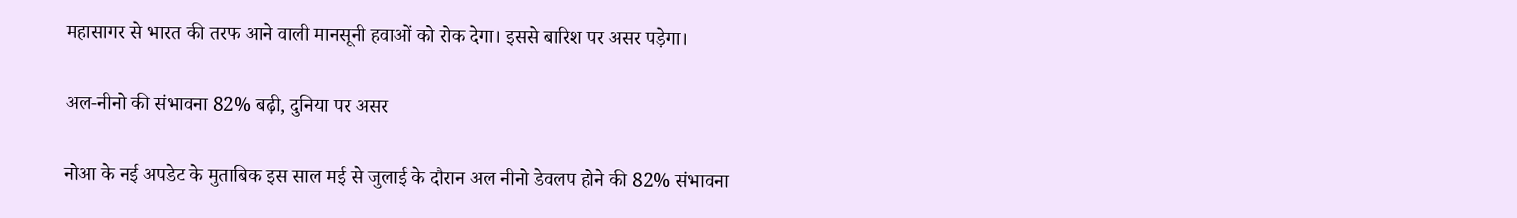महासागर से भारत की तरफ आने वाली मानसूनी हवाओं को रोक देगा। इससे बारिश पर असर पड़ेगा।

अल-नीनो की संभावना 82% बढ़ी, दुनिया पर असर

नोआ के नई अपडेट के मुताबिक इस साल मई से जुलाई के दौरान अल नीनो डेवलप होने की 82% संभावना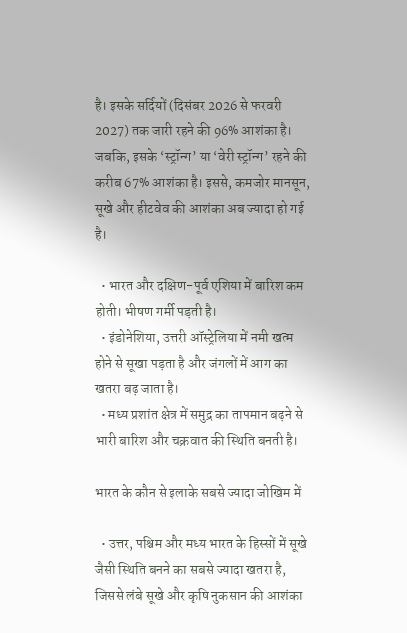है। इसके सर्दियों (दिसंबर 2026 से फरवरी 2027) तक जारी रहने की 96% आशंका है। जबकि, इसके ‘स्ट्रॉन्ग’ या ‘वेरी स्ट्रॉन्ग’ रहने की करीब 67% आशंका है। इससे, कमजोर मानसून, सूखे और हीटवेव की आशंका अब ज्यादा हो गई है।

  • भारत और दक्षिण-पूर्व एशिया में बारिश कम होती। भीषण गर्मी पड़ती है।
  • इंडोनेशिया, उत्तरी ऑस्ट्रेलिया में नमी खत्म होने से सूखा पड़ता है और जंगलों में आग का खतरा बढ़ जाता है।
  • मध्य प्रशांत क्षेत्र में समुद्र का तापमान बढ़ने से भारी बारिश और चक्रवात की स्थिति बनती है।

भारत के कौन से इलाके सबसे ज्यादा जोखिम में

  • उत्तर, पश्चिम और मध्य भारत के हिस्सों में सूखे जैसी स्थिति बनने का सबसे ज्यादा खतरा है, जिससे लंबे सूखे और कृषि नुकसान की आशंका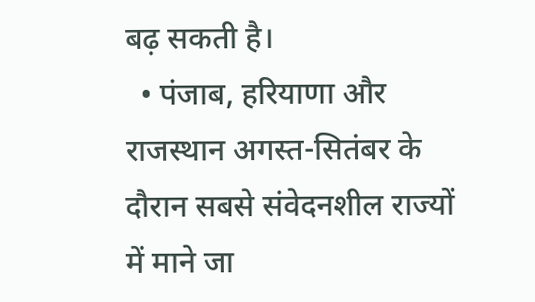बढ़ सकती है।
  • पंजाब, हरियाणा और राजस्थान अगस्त-सितंबर के दौरान सबसे संवेदनशील राज्यों में माने जा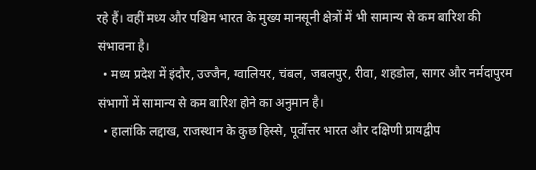रहे हैं। वहीं मध्य और पश्चिम भारत के मुख्य मानसूनी क्षेत्रों में भी सामान्य से कम बारिश की संभावना है।
  • मध्य प्रदेश में इंदौर, उज्जैन, ग्वालियर, चंबल, जबलपुर, रीवा, शहडोल, सागर और नर्मदापुरम संभागों में सामान्य से कम बारिश होने का अनुमान है।
  • हालांकि लद्दाख, राजस्थान के कुछ हिस्से, पूर्वोत्तर भारत और दक्षिणी प्रायद्वीप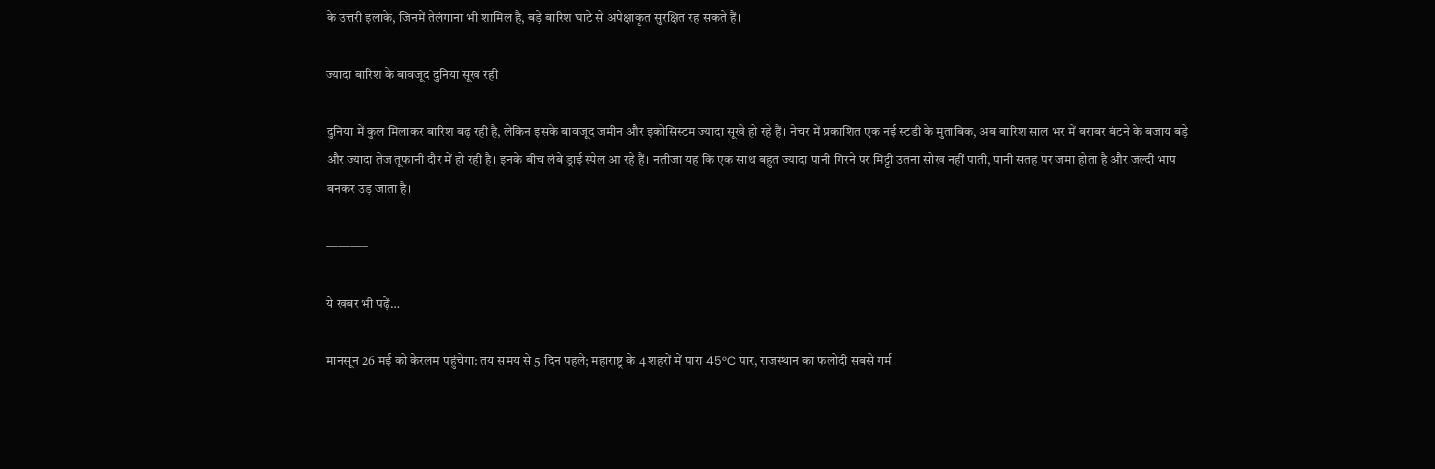के उत्तरी इलाके, जिनमें तेलंगाना भी शामिल है, बड़े बारिश घाटे से अपेक्षाकृत सुरक्षित रह सकते हैं।

ज्यादा बारिश के बावजूद दुनिया सूख रही

दुनिया में कुल मिलाकर बारिश बढ़ रही है, लेकिन इसके बावजूद जमीन और इकोसिस्टम ज्यादा सूखे हो रहे हैं। नेचर में प्रकाशित एक नई स्टडी के मुताबिक, अब बारिश साल भर में बराबर बंटने के बजाय बड़े और ज्यादा तेज तूफानी दौर में हो रही है। इनके बीच लंबे ड्राई स्पेल आ रहे हैं। नतीजा यह कि एक साथ बहुत ज्यादा पानी गिरने पर मिट्टी उतना सोख नहीं पाती, पानी सतह पर जमा होता है और जल्दी भाप बनकर उड़ जाता है।

———–

ये खबर भी पढ़ें…

मानसून 26 मई को केरलम पहुंचेगा: तय समय से 5 दिन पहले; महाराष्ट्र के 4 शहरों में पारा 45°C पार, राजस्थान का फलोदी सबसे गर्म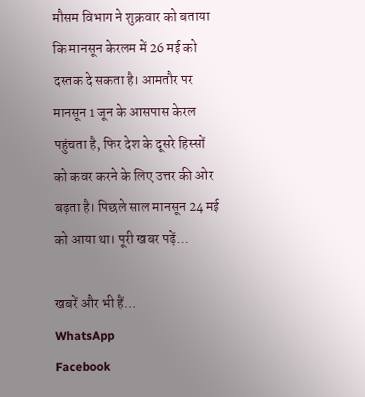मौसम विभाग ने शुक्रवार को बताया कि मानसून केरलम में 26 मई को दस्तक दे सकता है। आमतौर पर मानसून 1 जून के आसपास केरल पहुंचता है, फिर देश के दूसरे हिस्सों को कवर करने के लिए उत्तर की ओर बढ़ता है। पिछले साल मानसून 24 मई को आया था। पूरी खबर पढ़ें…

खबरें और भी हैं…
WhatsApp
Facebook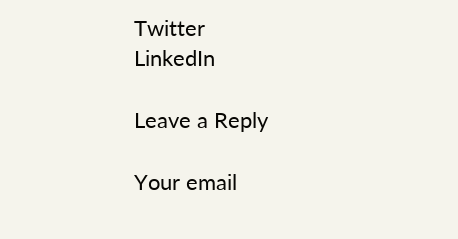Twitter
LinkedIn

Leave a Reply

Your email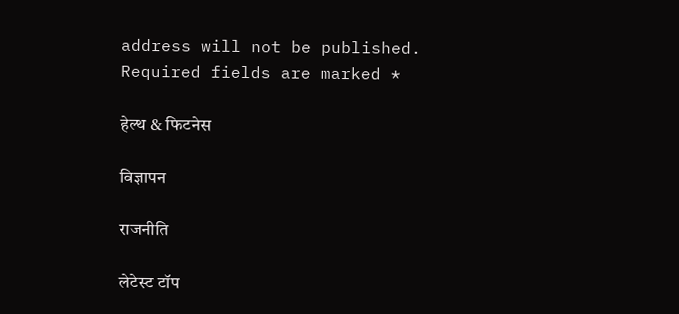address will not be published. Required fields are marked *

हेल्थ & फिटनेस

विज्ञापन

राजनीति

लेटेस्ट टॉप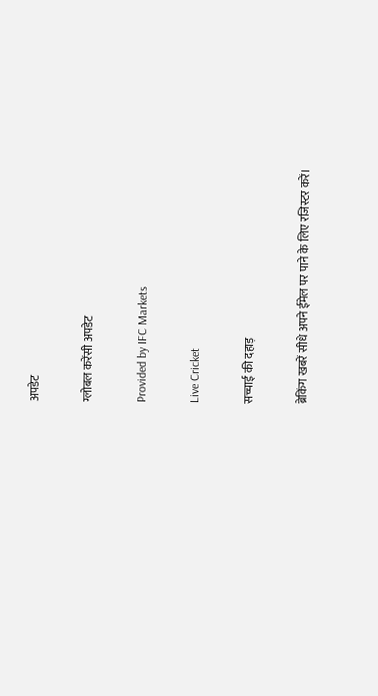अपडेट

ग्लोबल करेंसी अपडेट

Provided by IFC Markets

Live Cricket

सच्चाई की दहाड़

ब्रेकिंग खबरें सीधे अपने ईमेल पर पाने के लिए रजिस्टर करें।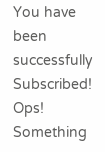You have been successfully Subscribed! Ops! Something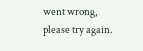went wrong, please try again.